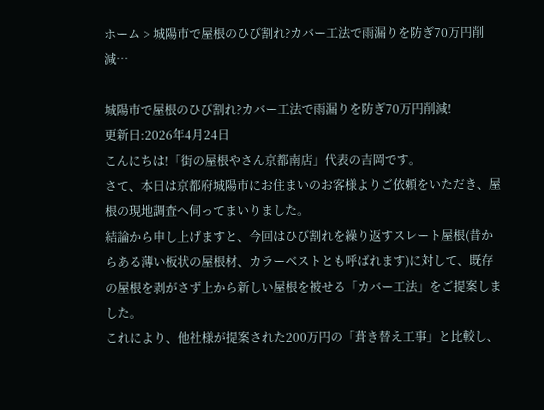ホーム > 城陽市で屋根のひび割れ?カバー工法で雨漏りを防ぎ70万円削減…

城陽市で屋根のひび割れ?カバー工法で雨漏りを防ぎ70万円削減!
更新日:2026年4月24日
こんにちは!「街の屋根やさん京都南店」代表の吉岡です。
さて、本日は京都府城陽市にお住まいのお客様よりご依頼をいただき、屋根の現地調査へ伺ってまいりました。
結論から申し上げますと、今回はひび割れを繰り返すスレート屋根(昔からある薄い板状の屋根材、カラーベストとも呼ばれます)に対して、既存の屋根を剥がさず上から新しい屋根を被せる「カバー工法」をご提案しました。
これにより、他社様が提案された200万円の「葺き替え工事」と比較し、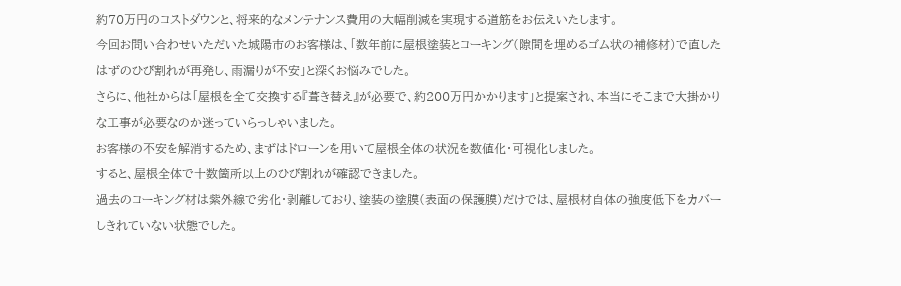約70万円のコストダウンと、将来的なメンテナンス費用の大幅削減を実現する道筋をお伝えいたします。
今回お問い合わせいただいた城陽市のお客様は、「数年前に屋根塗装とコーキング(隙間を埋めるゴム状の補修材)で直したはずのひび割れが再発し、雨漏りが不安」と深くお悩みでした。
さらに、他社からは「屋根を全て交換する『葺き替え』が必要で、約200万円かかります」と提案され、本当にそこまで大掛かりな工事が必要なのか迷っていらっしゃいました。
お客様の不安を解消するため、まずはドローンを用いて屋根全体の状況を数値化・可視化しました。
すると、屋根全体で十数箇所以上のひび割れが確認できました。
過去のコーキング材は紫外線で劣化・剥離しており、塗装の塗膜(表面の保護膜)だけでは、屋根材自体の強度低下をカバーしきれていない状態でした。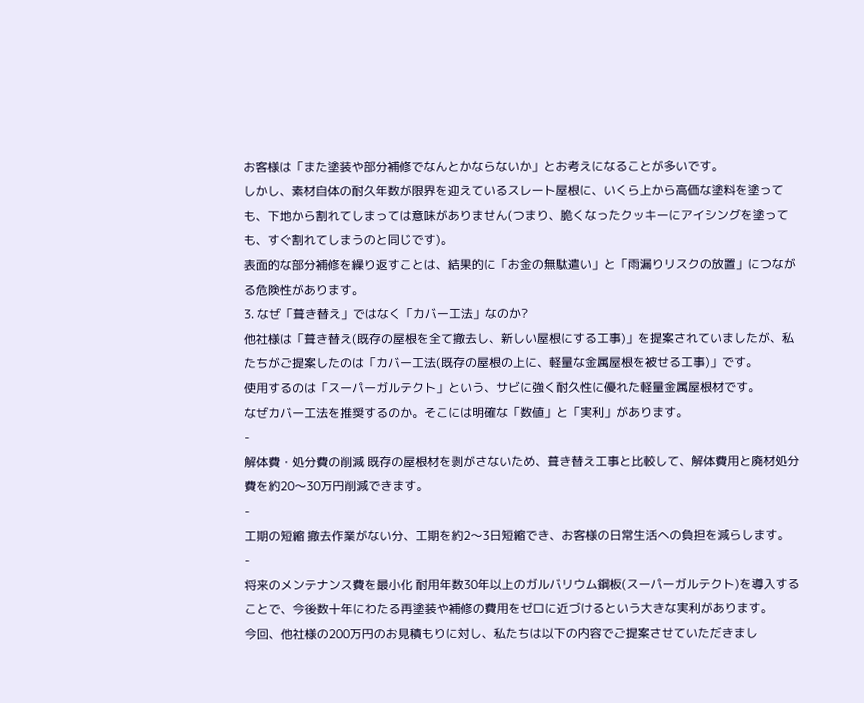お客様は「また塗装や部分補修でなんとかならないか」とお考えになることが多いです。
しかし、素材自体の耐久年数が限界を迎えているスレート屋根に、いくら上から高価な塗料を塗っても、下地から割れてしまっては意味がありません(つまり、脆くなったクッキーにアイシングを塗っても、すぐ割れてしまうのと同じです)。
表面的な部分補修を繰り返すことは、結果的に「お金の無駄遣い」と「雨漏りリスクの放置」につながる危険性があります。
3. なぜ「葺き替え」ではなく「カバー工法」なのか?
他社様は「葺き替え(既存の屋根を全て撤去し、新しい屋根にする工事)」を提案されていましたが、私たちがご提案したのは「カバー工法(既存の屋根の上に、軽量な金属屋根を被せる工事)」です。
使用するのは「スーパーガルテクト」という、サビに強く耐久性に優れた軽量金属屋根材です。
なぜカバー工法を推奨するのか。そこには明確な「数値」と「実利」があります。
-
解体費・処分費の削減 既存の屋根材を剥がさないため、葺き替え工事と比較して、解体費用と廃材処分費を約20〜30万円削減できます。
-
工期の短縮 撤去作業がない分、工期を約2〜3日短縮でき、お客様の日常生活への負担を減らします。
-
将来のメンテナンス費を最小化 耐用年数30年以上のガルバリウム鋼板(スーパーガルテクト)を導入することで、今後数十年にわたる再塗装や補修の費用をゼロに近づけるという大きな実利があります。
今回、他社様の200万円のお見積もりに対し、私たちは以下の内容でご提案させていただきまし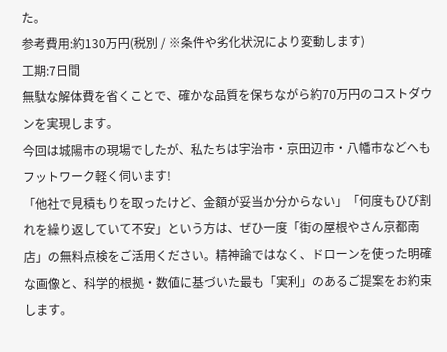た。
参考費用:約130万円(税別 / ※条件や劣化状況により変動します)
工期:7日間
無駄な解体費を省くことで、確かな品質を保ちながら約70万円のコストダウンを実現します。
今回は城陽市の現場でしたが、私たちは宇治市・京田辺市・八幡市などへもフットワーク軽く伺います!
「他社で見積もりを取ったけど、金額が妥当か分からない」「何度もひび割れを繰り返していて不安」という方は、ぜひ一度「街の屋根やさん京都南店」の無料点検をご活用ください。精神論ではなく、ドローンを使った明確な画像と、科学的根拠・数値に基づいた最も「実利」のあるご提案をお約束します。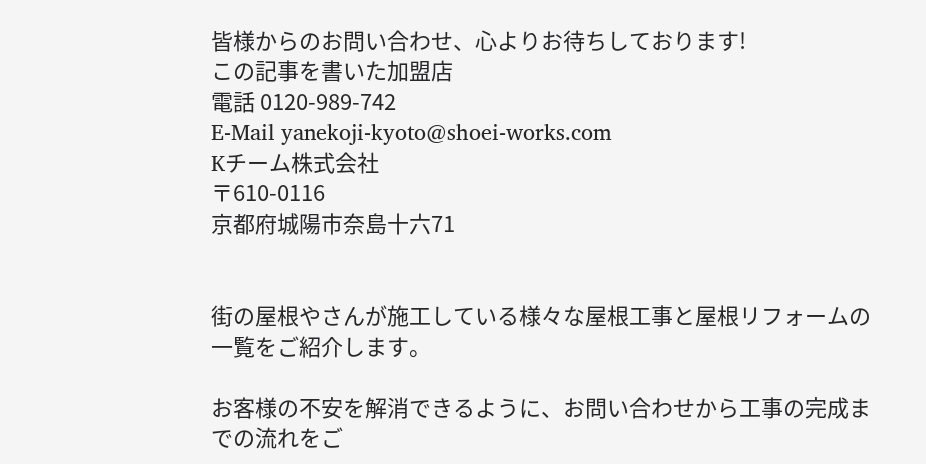皆様からのお問い合わせ、心よりお待ちしております!
この記事を書いた加盟店
電話 0120-989-742
E-Mail yanekoji-kyoto@shoei-works.com
Kチーム株式会社
〒610-0116
京都府城陽市奈島十六71


街の屋根やさんが施工している様々な屋根工事と屋根リフォームの一覧をご紹介します。

お客様の不安を解消できるように、お問い合わせから工事の完成までの流れをご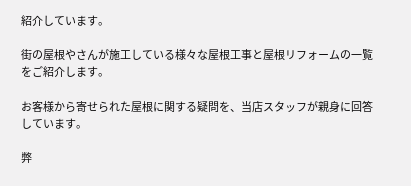紹介しています。

街の屋根やさんが施工している様々な屋根工事と屋根リフォームの一覧をご紹介します。

お客様から寄せられた屋根に関する疑問を、当店スタッフが親身に回答しています。

弊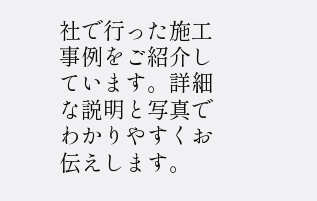社で行った施工事例をご紹介しています。詳細な説明と写真でわかりやすくお伝えします。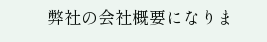弊社の会社概要になりま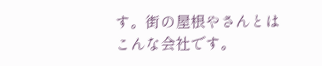す。街の屋根やさんとはこんな会社です。